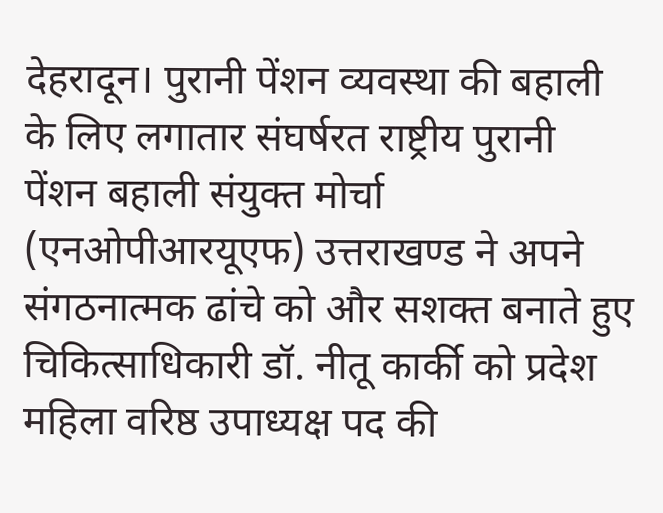देहरादून। पुरानी पेंशन व्यवस्था की बहाली के लिए लगातार संघर्षरत राष्ट्रीय पुरानी पेंशन बहाली संयुक्त मोर्चा (एनओपीआरयूएफ) उत्तराखण्ड ने अपने संगठनात्मक ढांचे को और सशक्त बनाते हुए चिकित्साधिकारी डॉ. नीतू कार्की को प्रदेश महिला वरिष्ठ उपाध्यक्ष पद की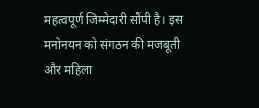महत्वपूर्ण जिम्मेदारी सौंपी है। इस मनोनयन को संगठन की मजबूती और महिला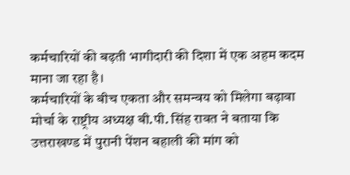कर्मचारियों की बढ़ती भागीदारी की दिशा में एक अहम कदम माना जा रहा है।
कर्मचारियों के बीच एकता और समन्वय को मिलेगा बढ़ावा
मोर्चा के राष्ट्रीय अध्यक्ष बी.पी. सिंह रावत ने बताया कि उत्तराखण्ड में पुरानी पेंशन बहाली की मांग को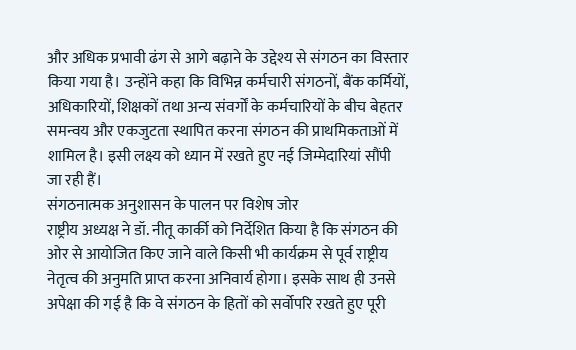और अधिक प्रभावी ढंग से आगे बढ़ाने के उद्देश्य से संगठन का विस्तार किया गया है। उन्होंने कहा कि विभिन्न कर्मचारी संगठनों, बैंक कर्मियों, अधिकारियों, शिक्षकों तथा अन्य संवर्गों के कर्मचारियों के बीच बेहतर समन्वय और एकजुटता स्थापित करना संगठन की प्राथमिकताओं में शामिल है। इसी लक्ष्य को ध्यान में रखते हुए नई जिम्मेदारियां सौंपी जा रही हैं।
संगठनात्मक अनुशासन के पालन पर विशेष जोर
राष्ट्रीय अध्यक्ष ने डॉ. नीतू कार्की को निर्देशित किया है कि संगठन की ओर से आयोजित किए जाने वाले किसी भी कार्यक्रम से पूर्व राष्ट्रीय नेतृत्व की अनुमति प्राप्त करना अनिवार्य होगा। इसके साथ ही उनसे अपेक्षा की गई है कि वे संगठन के हितों को सर्वोपरि रखते हुए पूरी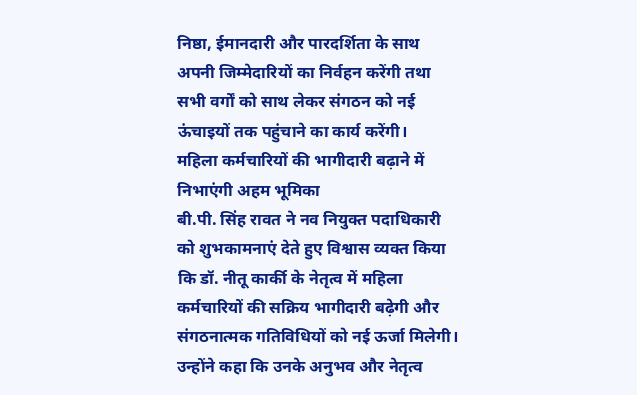निष्ठा, ईमानदारी और पारदर्शिता के साथ अपनी जिम्मेदारियों का निर्वहन करेंगी तथा सभी वर्गों को साथ लेकर संगठन को नई ऊंचाइयों तक पहुंचाने का कार्य करेंगी।
महिला कर्मचारियों की भागीदारी बढ़ाने में निभाएंगी अहम भूमिका
बी.पी. सिंह रावत ने नव नियुक्त पदाधिकारी को शुभकामनाएं देते हुए विश्वास व्यक्त किया कि डॉ. नीतू कार्की के नेतृत्व में महिला कर्मचारियों की सक्रिय भागीदारी बढ़ेगी और संगठनात्मक गतिविधियों को नई ऊर्जा मिलेगी। उन्होंने कहा कि उनके अनुभव और नेतृत्व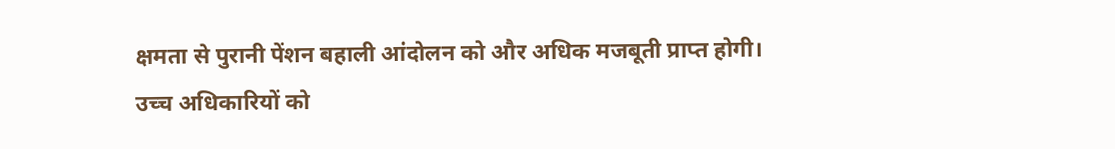क्षमता से पुरानी पेंशन बहाली आंदोलन को और अधिक मजबूती प्राप्त होगी।
उच्च अधिकारियों को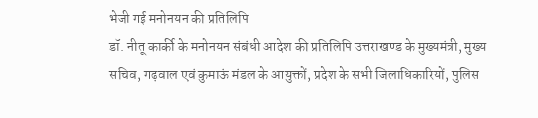भेजी गई मनोनयन की प्रतिलिपि
डॉ. नीतू कार्की के मनोनयन संबंधी आदेश की प्रतिलिपि उत्तराखण्ड के मुख्यमंत्री, मुख्य सचिव, गढ़वाल एवं कुमाऊं मंडल के आयुक्तों, प्रदेश के सभी जिलाधिकारियों, पुलिस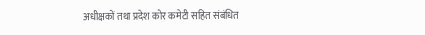अधीक्षकों तथा प्रदेश कोर कमेटी सहित संबंधित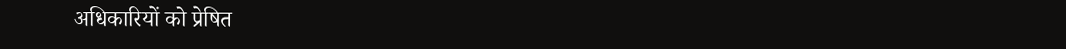अधिकारियों को प्रेषित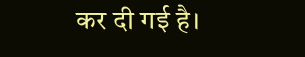कर दी गई है।